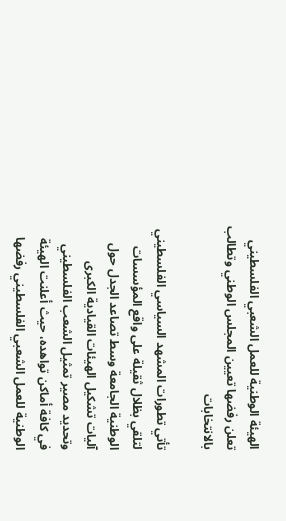الهيئة الوطنية للعمل الشعبي الفلسطيني تعلن رفضها تعيين المجلس الوطني وتطالب بالانتخابات

تأتي تطورات المشهد السياسي الفلسطيني لتلقي بظلال ثقيلة على واقع المؤسسات الوطنية الجامعة وسط تصاعد الجدل حول آليات تشكيل الهيئات القيادية الكبرى وتحديد مصير تمثيل الشعب الفلسطيني في كافة أماكن تواهده، حيث أعلنت الهيئة الوطنية للعمل الشعبي الفلسطيني رفضها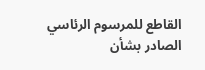القاطع للمرسوم الرئاسي الصادر بشأن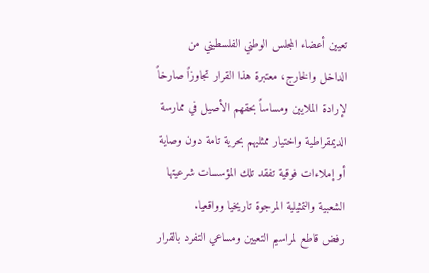تعيين أعضاء المجلس الوطني الفلسطيني من الداخل والخارج، معتبرة هذا القرار تجاوزاً صارخاً لإرادة الملايين ومساساً بحقهم الأصيل في ممارسة الديمقراطية واختيار ممثليهم بحرية تامة دون وصاية أو إملاءات فوقية تفقد تلك المؤسسات شرعيتها الشعبية والتمثيلية المرجوة تاريخيا وواقعيا.
رفض قاطع لمراسيم التعيين ومساعي التفرد بالقرار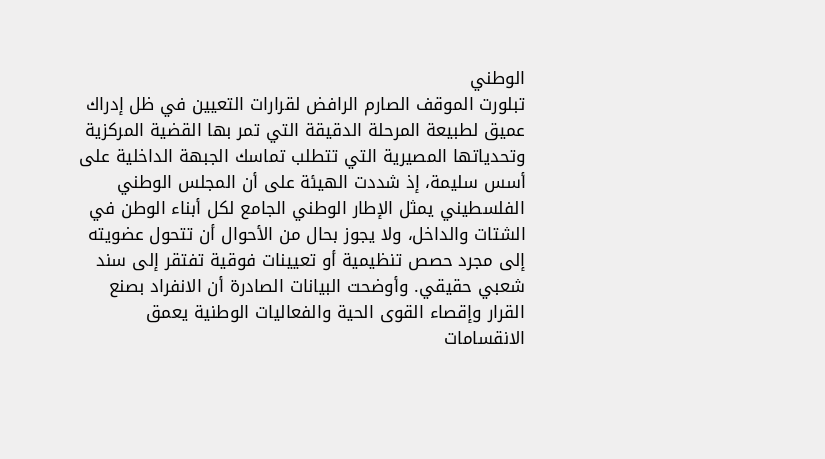الوطني
تبلورت الموقف الصارم الرافض لقرارات التعيين في ظل إدراك عميق لطبيعة المرحلة الدقيقة التي تمر بها القضية المركزية وتحدياتها المصيرية التي تتطلب تماسك الجبهة الداخلية على أسس سليمة، إذ شددت الهيئة على أن المجلس الوطني الفلسطيني يمثل الإطار الوطني الجامع لكل أبناء الوطن في الشتات والداخل، ولا يجوز بحال من الأحوال أن تتحول عضويته إلى مجرد حصص تنظيمية أو تعيينات فوقية تفتقر إلى سند شعبي حقيقي. وأوضحت البيانات الصادرة أن الانفراد بصنع القرار وإقصاء القوى الحية والفعاليات الوطنية يعمق الانقسامات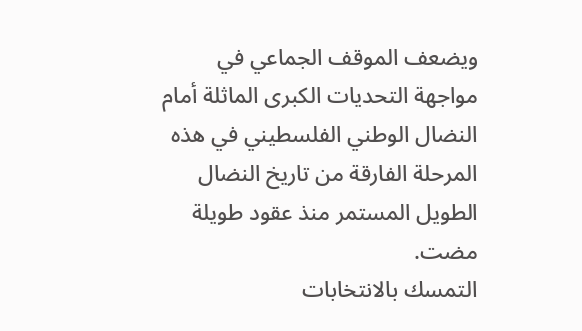ويضعف الموقف الجماعي في مواجهة التحديات الكبرى الماثلة أمام النضال الوطني الفلسطيني في هذه المرحلة الفارقة من تاريخ النضال الطويل المستمر منذ عقود طويلة مضت.
التمسك بالانتخابات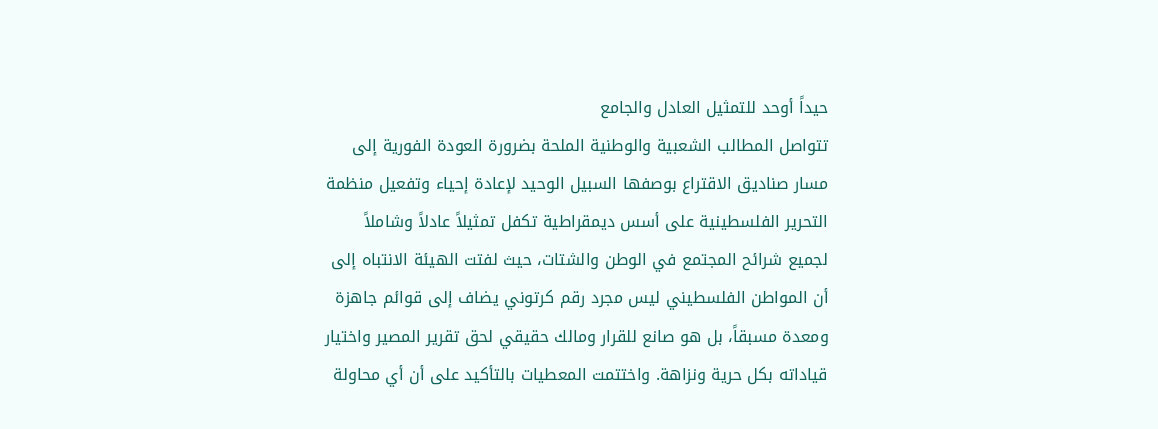حيداً أوحد للتمثيل العادل والجامع
تتواصل المطالب الشعبية والوطنية الملحة بضرورة العودة الفورية إلى مسار صناديق الاقتراع بوصفها السبيل الوحيد لإعادة إحياء وتفعيل منظمة التحرير الفلسطينية على أسس ديمقراطية تكفل تمثيلاً عادلاً وشاملاً لجميع شرائح المجتمع في الوطن والشتات، حيث لفتت الهيئة الانتباه إلى أن المواطن الفلسطيني ليس مجرد رقم كرتوني يضاف إلى قوائم جاهزة ومعدة مسبقاً، بل هو صانع للقرار ومالك حقيقي لحق تقرير المصير واختيار قياداته بكل حرية ونزاهة. واختتمت المعطيات بالتأكيد على أن أي محاولة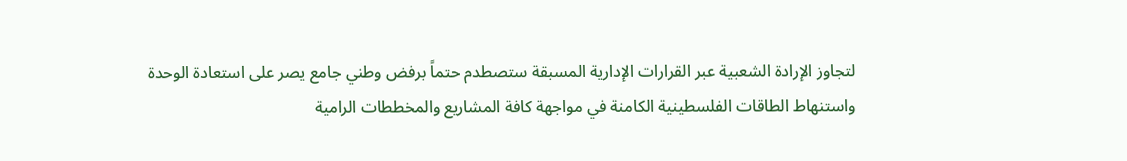لتجاوز الإرادة الشعبية عبر القرارات الإدارية المسبقة ستصطدم حتماً برفض وطني جامع يصر على استعادة الوحدة واستنهاط الطاقات الفلسطينية الكامنة في مواجهة كافة المشاريع والمخططات الرامية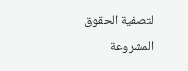لتصفية الحقوق المشروعة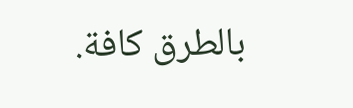بالطرق كافة.